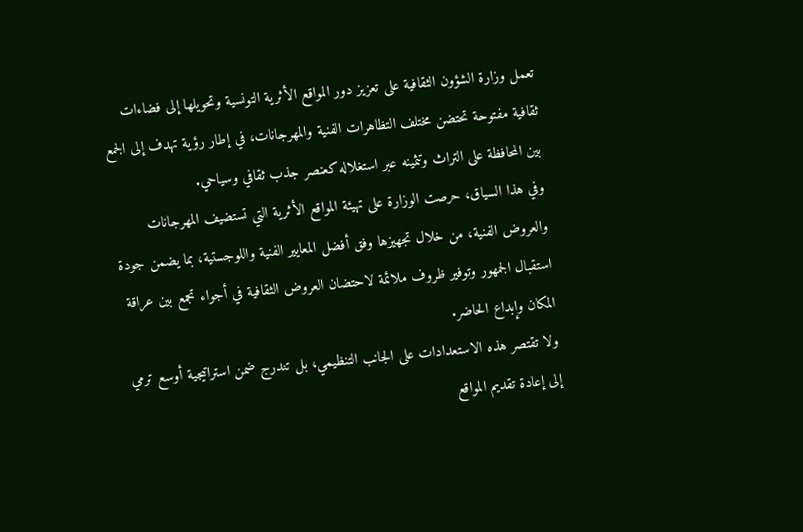تعمل وزارة الشؤون الثقافية على تعزيز دور المواقع الأثرية التونسية وتحويلها إلى فضاءات ثقافية مفتوحة تحتضن مختلف التظاهرات الفنية والمهرجانات، في إطار رؤية تهدف إلى الجمع بين المحافظة على التراث وتثمينه عبر استغلاله كعنصر جذب ثقافي وسياحي.
وفي هذا السياق، حرصت الوزارة على تهيئة المواقع الأثرية التي تستضيف المهرجانات والعروض الفنية، من خلال تجهيزها وفق أفضل المعايير الفنية واللوجستية، بما يضمن جودة استقبال الجمهور وتوفير ظروف ملائمة لاحتضان العروض الثقافية في أجواء تجمع بين عراقة المكان وإبداع الحاضر.
ولا تقتصر هذه الاستعدادات على الجانب التنظيمي، بل تندرج ضمن استراتيجية أوسع ترمي إلى إعادة تقديم المواقع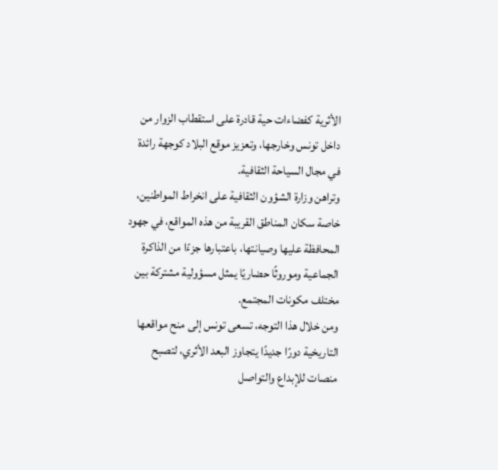الأثرية كفضاءات حية قادرة على استقطاب الزوار من داخل تونس وخارجها، وتعزيز موقع البلاد كوجهة رائدة في مجال السياحة الثقافية.
وتراهن وزارة الشؤون الثقافية على انخراط المواطنين، خاصة سكان المناطق القريبة من هذه المواقع، في جهود المحافظة عليها وصيانتها، باعتبارها جزءًا من الذاكرة الجماعية وموروثًا حضاريًا يمثل مسؤولية مشتركة بين مختلف مكونات المجتمع.
ومن خلال هذا التوجه، تسعى تونس إلى منح مواقعها التاريخية دورًا جديدًا يتجاوز البعد الأثري، لتصبح منصات للإبداع والتواصل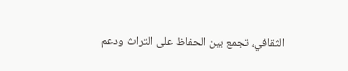الثقافي، تجمع بين الحفاظ على التراث ودعم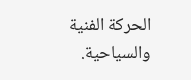الحركة الفنية والسياحية.